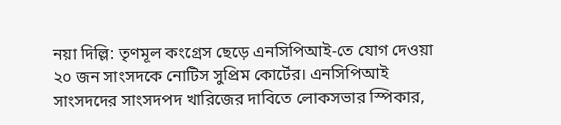নয়া দিল্লি: তৃণমূল কংগ্রেস ছেড়ে এনসিপিআই-তে যোগ দেওয়া ২০ জন সাংসদকে নোটিস সুপ্রিম কোর্টের। এনসিপিআই সাংসদদের সাংসদপদ খারিজের দাবিতে লোকসভার স্পিকার,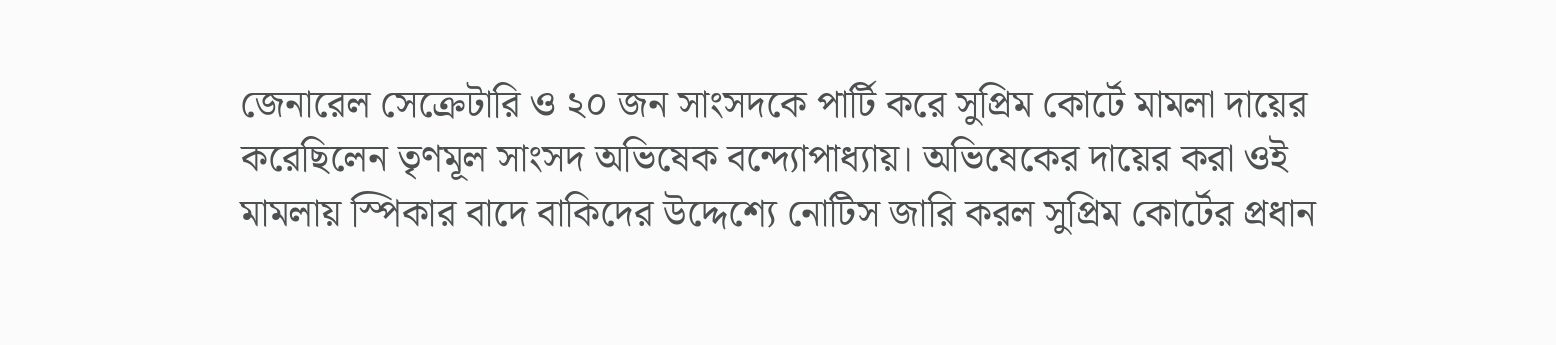জেনারেল সেক্রেটারি ও ২০ জন সাংসদকে পার্টি করে সুপ্রিম কোর্টে মামলা দায়ের করেছিলেন তৃণমূল সাংসদ অভিষেক বন্দ্যোপাধ্যায়। অভিষেকের দায়ের করা ওই মামলায় স্পিকার বাদে বাকিদের উদ্দেশ্যে নোটিস জারি করল সুপ্রিম কোর্টের প্রধান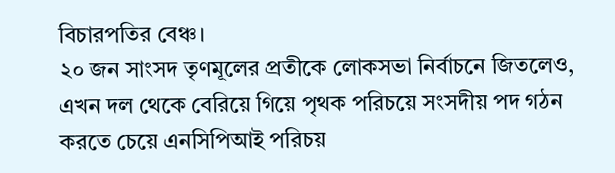বিচারপতির বেঞ্চ।
২০ জন সাংসদ তৃণমূলের প্রতীকে লোকসভা নির্বাচনে জিতলেও, এখন দল থেকে বেরিয়ে গিয়ে পৃথক পরিচয়ে সংসদীয় পদ গঠন করতে চেয়ে এনসিপিআই পরিচয়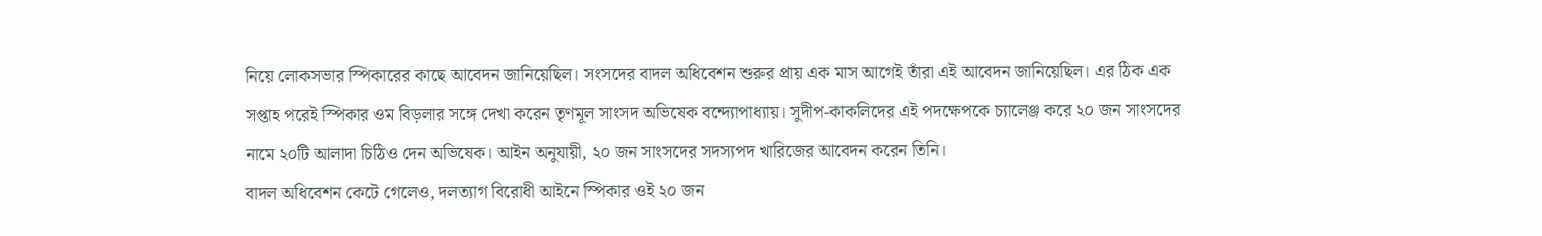নিয়ে লোকসভার স্পিকারের কাছে আবেদন জানিয়েছিল। সংসদের বাদল অধিবেশন শুরুর প্রায় এক মাস আগেই তাঁরা এই আবেদন জানিয়েছিল। এর ঠিক এক সপ্তাহ পরেই স্পিকার ওম বিড়লার সঙ্গে দেখা করেন তৃণমূল সাংসদ অভিষেক বন্দ্যোপাধ্যায়। সুদীপ-কাকলিদের এই পদক্ষেপকে চ্যালেঞ্জ করে ২০ জন সাংসদের নামে ২০টি আলাদা চিঠিও দেন অভিষেক। আইন অনুযায়ী, ২০ জন সাংসদের সদস্যপদ খারিজের আবেদন করেন তিনি।
বাদল অধিবেশন কেটে গেলেও, দলত্যাগ বিরোধী আইনে স্পিকার ওই ২০ জন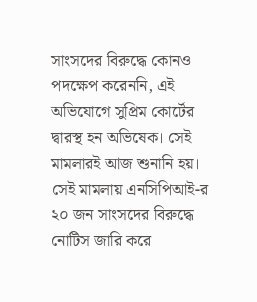সাংসদের বিরুদ্ধে কোনও পদক্ষেপ করেননি, এই অভিযোগে সুপ্রিম কোর্টের দ্বারস্থ হন অভিষেক। সেই মামলারই আজ শুনানি হয়। সেই মামলায় এনসিপিআই-র ২০ জন সাংসদের বিরুদ্ধে নোটিস জারি করে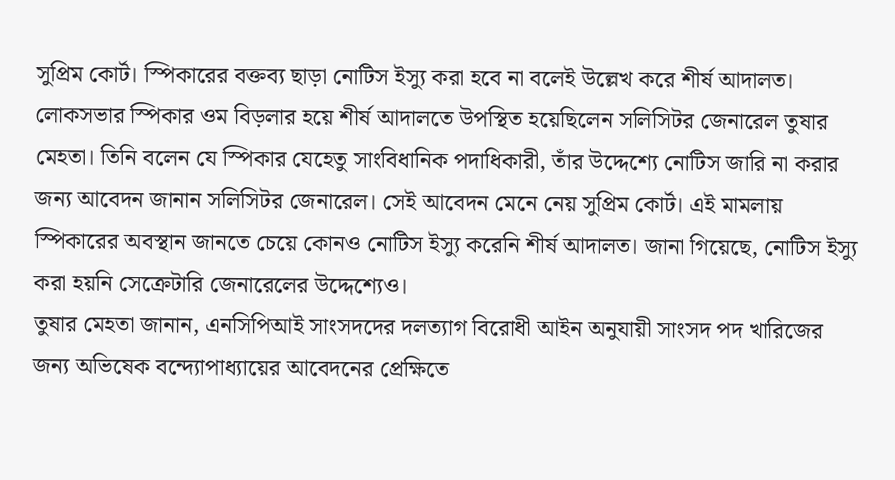সুপ্রিম কোর্ট। স্পিকারের বক্তব্য ছাড়া নোটিস ইস্যু করা হবে না বলেই উল্লেখ করে শীর্ষ আদালত।
লোকসভার স্পিকার ওম বিড়লার হয়ে শীর্ষ আদালতে উপস্থিত হয়েছিলেন সলিসিটর জেনারেল তুষার মেহতা। তিনি বলেন যে স্পিকার যেহেতু সাংবিধানিক পদাধিকারী, তাঁর উদ্দেশ্যে নোটিস জারি না করার জন্য আবেদন জানান সলিসিটর জেনারেল। সেই আবেদন মেনে নেয় সুপ্রিম কোর্ট। এই মামলায় স্পিকারের অবস্থান জানতে চেয়ে কোনও নোটিস ইস্যু করেনি শীর্ষ আদালত। জানা গিয়েছে, নোটিস ইস্যু করা হয়নি সেক্রেটারি জেনারেলের উদ্দেশ্যেও।
তুষার মেহতা জানান, এনসিপিআই সাংসদদের দলত্যাগ বিরোধী আইন অনুযায়ী সাংসদ পদ খারিজের জন্য অভিষেক বন্দ্যোপাধ্যায়ের আবেদনের প্রেক্ষিতে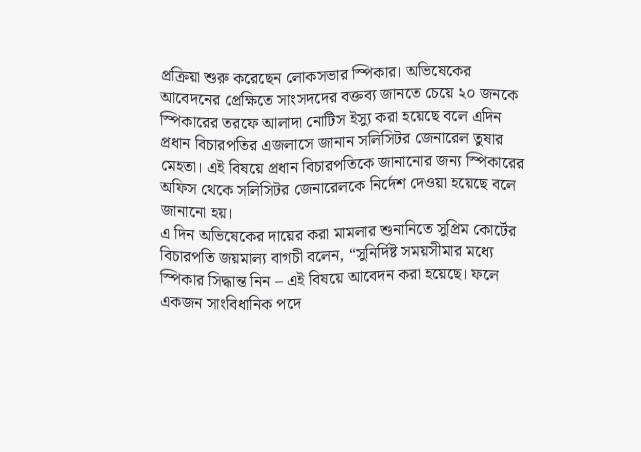প্রক্রিয়া শুরু করেছেন লোকসভার স্পিকার। অভিষেকের আবেদনের প্রেক্ষিতে সাংসদদের বক্তব্য জানতে চেয়ে ২০ জনকে স্পিকারের তরফে আলাদা নোটিস ইস্যু করা হয়েছে বলে এদিন প্রধান বিচারপতির এজলাসে জানান সলিসিটর জেনারেল তুষার মেহতা। এই বিষয়ে প্রধান বিচারপতিকে জানানোর জন্য স্পিকারের অফিস থেকে সলিসিটর জেনারেলকে নির্দেশ দেওয়া হয়েছে বলে জানানো হয়।
এ দিন অভিষেকের দায়ের করা মামলার শুনানিতে সুপ্রিম কোর্টের বিচারপতি জয়মাল্য বাগচী বলেন, “সুনির্দিষ্ট সময়সীমার মধ্যে স্পিকার সিদ্ধান্ত নিন – এই বিষয়ে আবেদন করা হয়েছে। ফলে একজন সাংবিধানিক পদে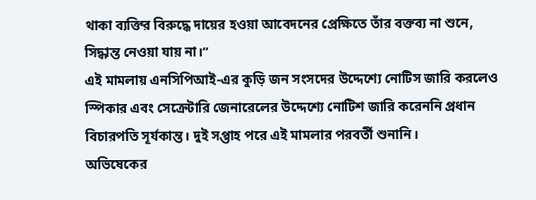থাকা ব্যক্তির বিরুদ্ধে দায়ের হওয়া আবেদনের প্রেক্ষিতে তাঁর বক্তব্য না শুনে, সিদ্ধান্ত নেওয়া যায় না।”
এই মামলায় এনসিপিআই-এর কুড়ি জন সংসদের উদ্দেশ্যে নোটিস জারি করলেও স্পিকার এবং সেক্রেটারি জেনারেলের উদ্দেশ্যে নোটিশ জারি করেননি প্রধান বিচারপতি সূর্যকান্ত। দুই সপ্তাহ পরে এই মামলার পরবর্তী শুনানি।
অভিষেকের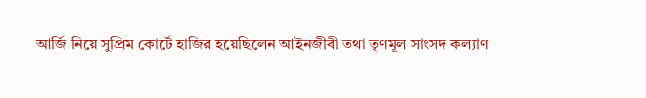আর্জি নিয়ে সুপ্রিম কোর্টে হাজির হয়েছিলেন আইনজীবী তথা তৃণমূল সাংসদ কল্যাণ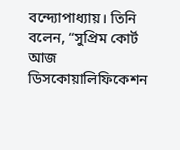বন্দ্যোপাধ্যায়। তিনি বলেন, “সুপ্রিম কোর্ট আজ ডিসকোয়ালিফিকেশন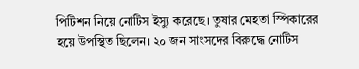পিটিশন নিয়ে নোটিস ইস্যু করেছে। তুষার মেহতা স্পিকারের হয়ে উপস্থিত ছিলেন। ২০ জন সাংসদের বিরুদ্ধে নোটিস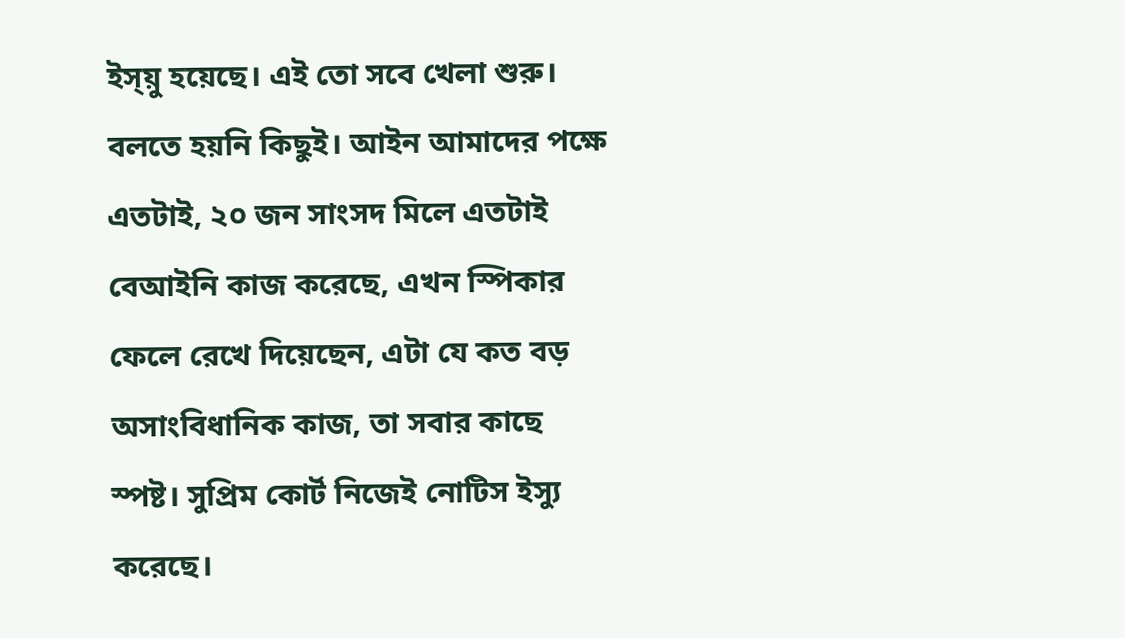ইস্য়ু হয়েছে। এই তো সবে খেলা শুরু। বলতে হয়নি কিছুই। আইন আমাদের পক্ষে এতটাই, ২০ জন সাংসদ মিলে এতটাই বেআইনি কাজ করেছে, এখন স্পিকার ফেলে রেখে দিয়েছেন, এটা যে কত বড় অসাংবিধানিক কাজ, তা সবার কাছে স্পষ্ট। সুপ্রিম কোর্ট নিজেই নোটিস ইস্যু করেছে।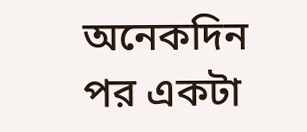অনেকদিন পর একটা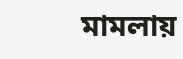মামলায়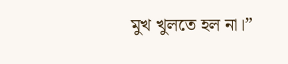মুখ খুলতে হল না।”